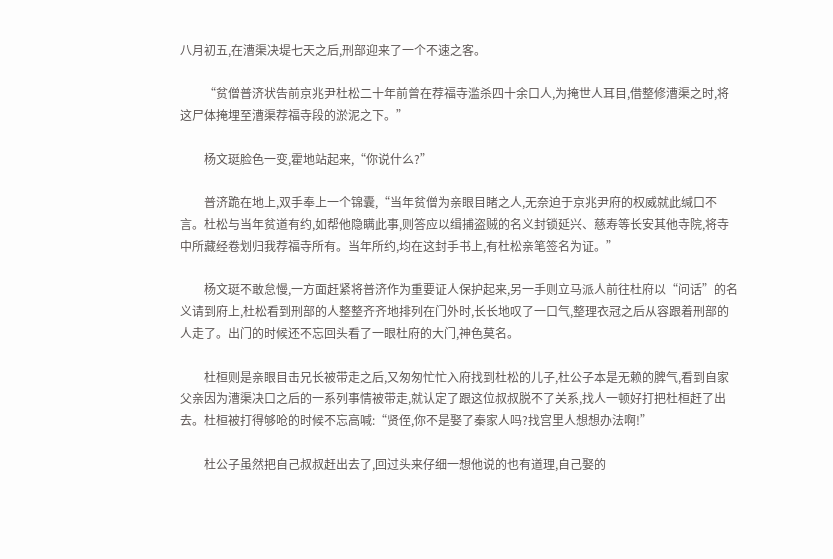八月初五,在漕渠决堤七天之后,刑部迎来了一个不速之客。

        “贫僧普济状告前京兆尹杜松二十年前曾在荐福寺滥杀四十余口人,为掩世人耳目,借整修漕渠之时,将这尸体掩埋至漕渠荐福寺段的淤泥之下。”

        杨文珽脸色一变,霍地站起来,“你说什么?”

        普济跪在地上,双手奉上一个锦囊,“当年贫僧为亲眼目睹之人,无奈迫于京兆尹府的权威就此缄口不言。杜松与当年贫道有约,如帮他隐瞒此事,则答应以缉捕盗贼的名义封锁延兴、慈寿等长安其他寺院,将寺中所藏经卷划归我荐福寺所有。当年所约,均在这封手书上,有杜松亲笔签名为证。”

        杨文珽不敢怠慢,一方面赶紧将普济作为重要证人保护起来,另一手则立马派人前往杜府以“问话”的名义请到府上,杜松看到刑部的人整整齐齐地排列在门外时,长长地叹了一口气,整理衣冠之后从容跟着刑部的人走了。出门的时候还不忘回头看了一眼杜府的大门,神色莫名。

        杜桓则是亲眼目击兄长被带走之后,又匆匆忙忙入府找到杜松的儿子,杜公子本是无赖的脾气,看到自家父亲因为漕渠决口之后的一系列事情被带走,就认定了跟这位叔叔脱不了关系,找人一顿好打把杜桓赶了出去。杜桓被打得够呛的时候不忘高喊:“贤侄,你不是娶了秦家人吗?找宫里人想想办法啊!”

        杜公子虽然把自己叔叔赶出去了,回过头来仔细一想他说的也有道理,自己娶的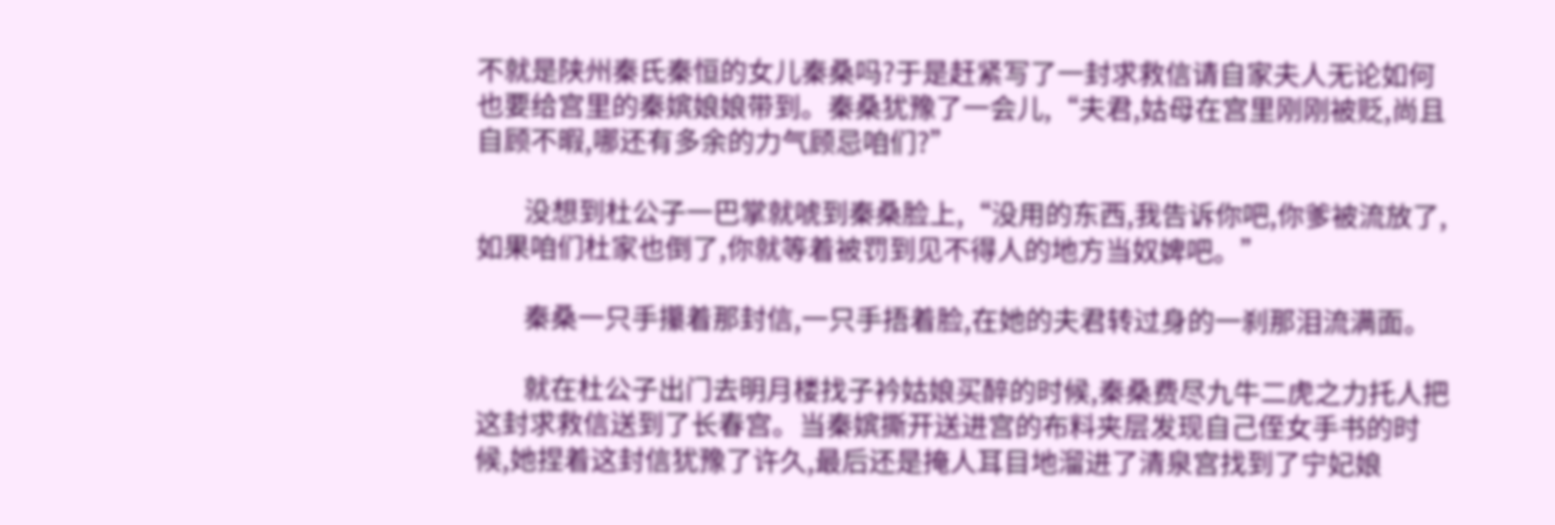不就是陕州秦氏秦恒的女儿秦桑吗?于是赶紧写了一封求救信请自家夫人无论如何也要给宫里的秦嫔娘娘带到。秦桑犹豫了一会儿,“夫君,姑母在宫里刚刚被贬,尚且自顾不暇,哪还有多余的力气顾忌咱们?”

        没想到杜公子一巴掌就唬到秦桑脸上,“没用的东西,我告诉你吧,你爹被流放了,如果咱们杜家也倒了,你就等着被罚到见不得人的地方当奴婢吧。”

        秦桑一只手攥着那封信,一只手捂着脸,在她的夫君转过身的一刹那泪流满面。

        就在杜公子出门去明月楼找子衿姑娘买醉的时候,秦桑费尽九牛二虎之力托人把这封求救信送到了长春宫。当秦嫔撕开送进宫的布料夹层发现自己侄女手书的时候,她捏着这封信犹豫了许久,最后还是掩人耳目地溜进了清泉宫找到了宁妃娘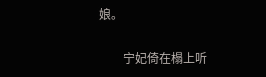娘。

        宁妃倚在榻上听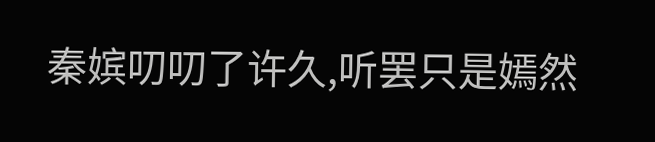秦嫔叨叨了许久,听罢只是嫣然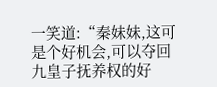一笑道:“秦妹妹,这可是个好机会,可以夺回九皇子抚养权的好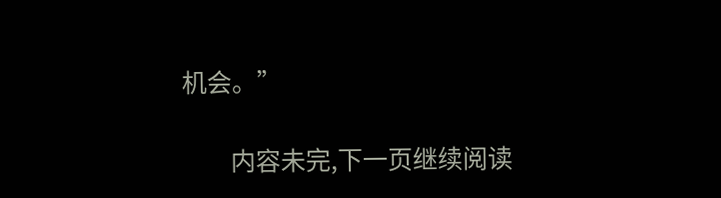机会。”

        内容未完,下一页继续阅读